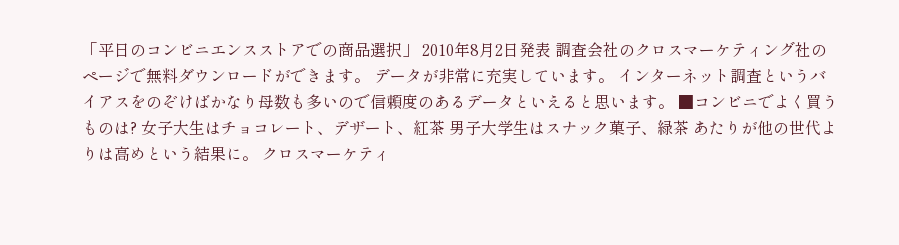「平日のコンビニエンスストアでの商品選択」 2010年8月2日発表 調査会社のクロスマーケティング社のページで無料ダウンロードができます。 データが非常に充実しています。 インターネット調査というバイアスをのぞけばかなり母数も多いので信頼度のあるデータといえると思います。 ■コンビニでよく買うものは? 女子大生はチョコレート、デザート、紅茶 男子大学生はスナック菓子、緑茶 あたりが他の世代よりは高めという結果に。 クロスマーケティ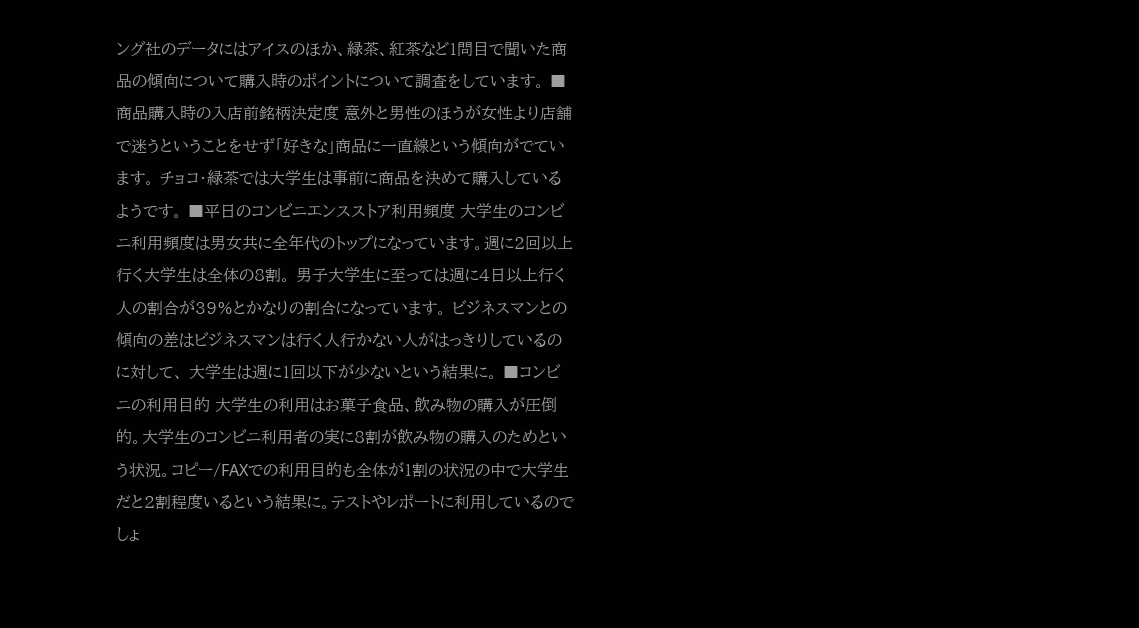ング社のデータにはアイスのほか、緑茶、紅茶など1問目で聞いた商品の傾向について購入時のポイントについて調査をしています。 ■商品購入時の入店前銘柄決定度 意外と男性のほうが女性より店舗で迷うということをせず「好きな」商品に一直線という傾向がでています。 チョコ・緑茶では大学生は事前に商品を決めて購入しているようです。 ■平日のコンビニエンスストア利用頻度 大学生のコンビニ利用頻度は男女共に全年代のトップになっています。週に2回以上行く大学生は全体の8割。 男子大学生に至っては週に4日以上行く人の割合が39%とかなりの割合になっています。 ビジネスマンとの傾向の差はビジネスマンは行く人行かない人がはっきりしているのに対して、 大学生は週に1回以下が少ないという結果に。 ■コンビニの利用目的 大学生の利用はお菓子食品、飲み物の購入が圧倒的。大学生のコンビニ利用者の実に8割が飲み物の購入のためという状況。コピー/FAXでの利用目的も全体が1割の状況の中で大学生だと2割程度いるという結果に。テストやレポートに利用しているのでしょ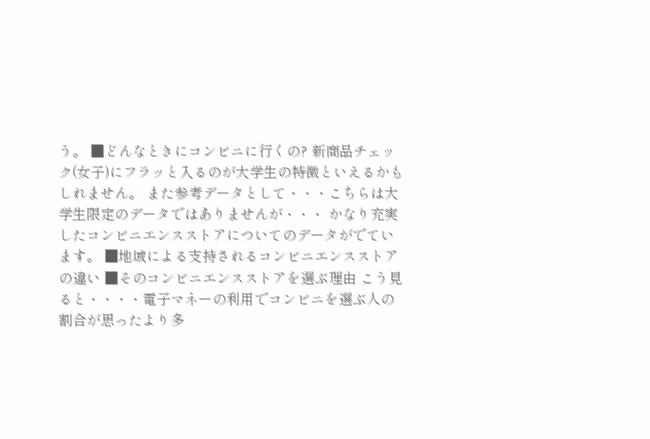う。 ■どんなときにコンビニに行くの? 新商品チェック(女子)にフラッと入るのが大学生の特徴といえるかもしれません。 また参考データとして・・・こちらは大学生限定のデータではありませんが・・・ かなり充実したコンビニエンスストアについてのデータがでています。 ■地域による支持されるコンビニエンスストアの違い ■そのコンビニエンスストアを選ぶ理由 こう見ると・・・・電子マネーの利用でコンビニを選ぶ人の割合が思ったより多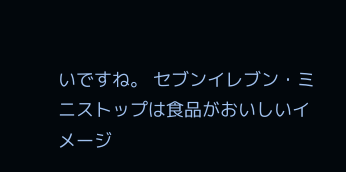いですね。 セブンイレブン・ミニストップは食品がおいしいイメージ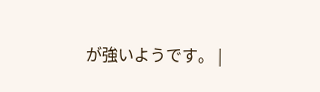が強いようです。 |